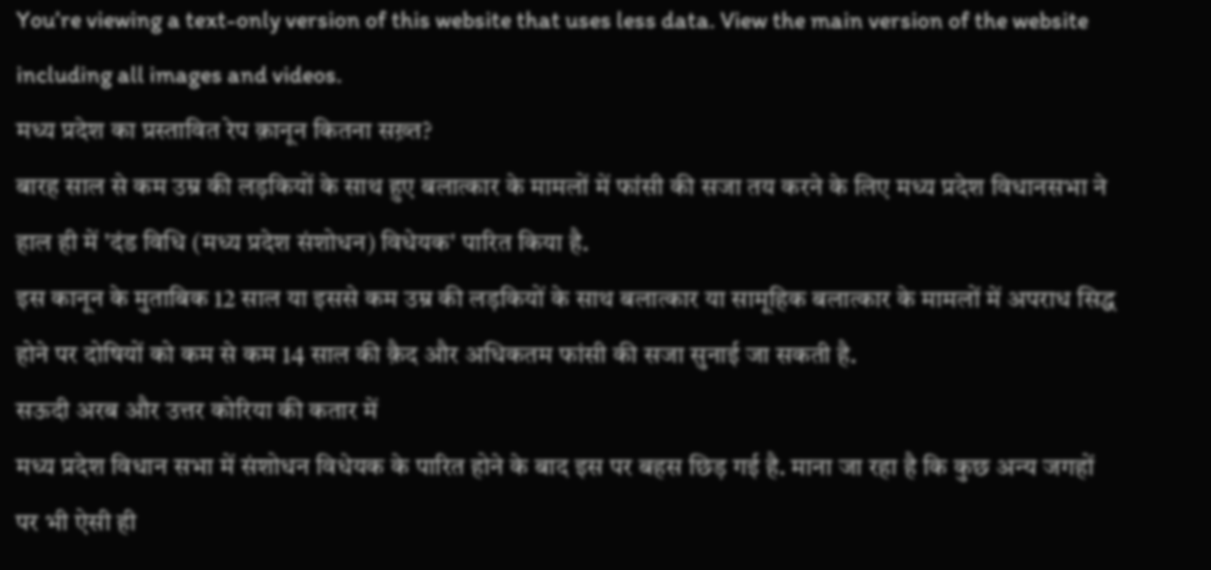You’re viewing a text-only version of this website that uses less data. View the main version of the website including all images and videos.
मध्य प्रदेश का प्रस्तावित रेप क़ानून कितना सख़्त?
बारह साल से कम उम्र की लड़कियों के साथ हुए बलात्कार के मामलों में फांसी की सजा तय करने के लिए मध्य प्रदेश विधानसभा ने हाल ही में 'दंड विधि (मध्य प्रदेश संशोधन) विधेयक' पारित किया है.
इस कानून के मुताबिक 12 साल या इससे कम उम्र की लड़कियों के साथ बलात्कार या सामूहिक बलात्कार के मामलों में अपराध सिद्ध होने पर दोषियों को कम से कम 14 साल की क़ैद और अधिकतम फांसी की सजा सुनाई जा सकती है.
सऊदी अरब और उत्तर कोरिया की कतार में
मध्य प्रदेश विधान सभा में संशोधन विधेयक के पारित होने के बाद इस पर बहस छिड़ गई है. माना जा रहा है कि कुछ अन्य जगहों पर भी ऐसी ही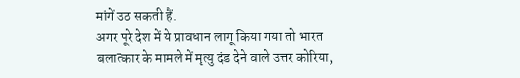मांगें उठ सकती हैं.
अगर पूरे देश में ये प्रावधान लागू किया गया तो भारत बलात्कार के मामले में मृत्यु दंड देने वाले उत्तर कोरिया,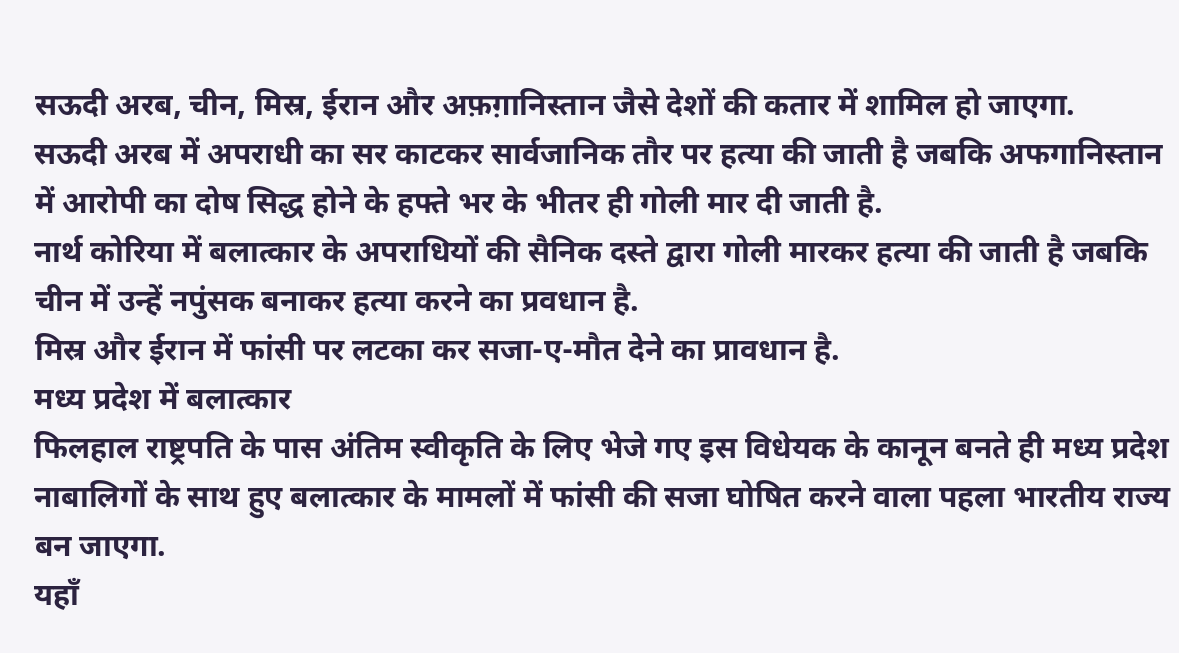सऊदी अरब, चीन, मिस्र, ईरान और अफ़ग़ानिस्तान जैसे देशों की कतार में शामिल हो जाएगा.
सऊदी अरब में अपराधी का सर काटकर सार्वजानिक तौर पर हत्या की जाती है जबकि अफगानिस्तान में आरोपी का दोष सिद्ध होने के हफ्ते भर के भीतर ही गोली मार दी जाती है.
नार्थ कोरिया में बलात्कार के अपराधियों की सैनिक दस्ते द्वारा गोली मारकर हत्या की जाती है जबकि चीन में उन्हें नपुंसक बनाकर हत्या करने का प्रवधान है.
मिस्र और ईरान में फांसी पर लटका कर सजा-ए-मौत देने का प्रावधान है.
मध्य प्रदेश में बलात्कार
फिलहाल राष्ट्रपति के पास अंतिम स्वीकृति के लिए भेजे गए इस विधेयक के कानून बनते ही मध्य प्रदेश नाबालिगों के साथ हुए बलात्कार के मामलों में फांसी की सजा घोषित करने वाला पहला भारतीय राज्य बन जाएगा.
यहाँ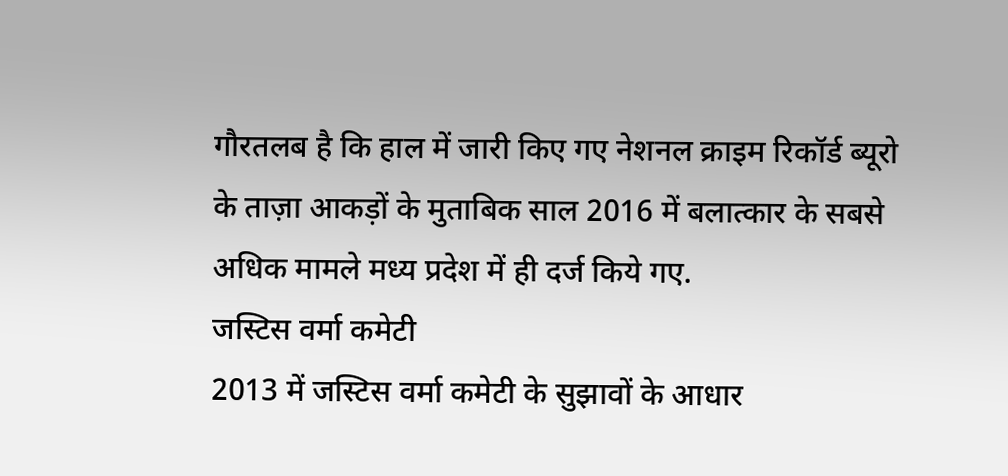गौरतलब है कि हाल में जारी किए गए नेशनल क्राइम रिकॉर्ड ब्यूरो के ताज़ा आकड़ों के मुताबिक साल 2016 में बलात्कार के सबसे अधिक मामले मध्य प्रदेश में ही दर्ज किये गए.
जस्टिस वर्मा कमेटी
2013 में जस्टिस वर्मा कमेटी के सुझावों के आधार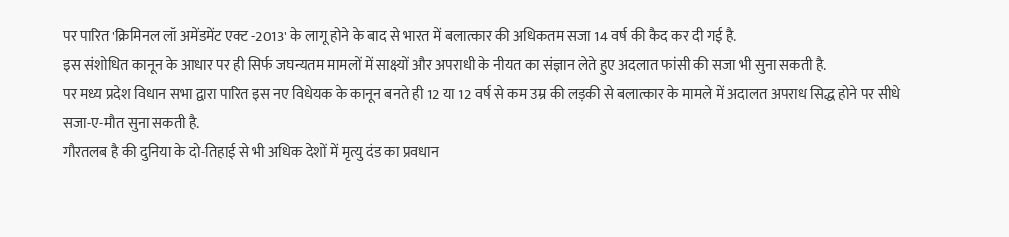पर पारित 'क्रिमिनल लॉ अमेंडमेंट एक्ट -2013' के लागू होने के बाद से भारत में बलात्कार की अधिकतम सजा 14 वर्ष की कैद कर दी गई है.
इस संशोधित कानून के आधार पर ही सिर्फ जघन्यतम मामलों में साक्ष्यों और अपराधी के नीयत का संज्ञान लेते हुए अदलात फांसी की सजा भी सुना सकती है.
पर मध्य प्रदेश विधान सभा द्वारा पारित इस नए विधेयक के कानून बनते ही 12 या 12 वर्ष से कम उम्र की लड़की से बलात्कार के मामले में अदालत अपराध सिद्ध होने पर सीधे सजा-ए-मौत सुना सकती है.
गौरतलब है की दुनिया के दो-तिहाई से भी अधिक देशों में मृत्यु दंड का प्रवधान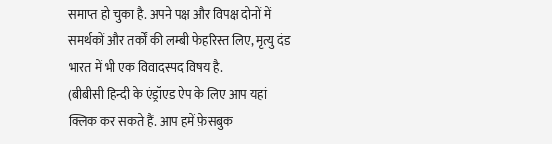समाप्त हो चुका है. अपने पक्ष और विपक्ष दोनों में समर्थकों और तर्कों की लम्बी फेहरिस्त लिए, मृत्यु दंड भारत में भी एक विवादस्पद विषय है.
(बीबीसी हिन्दी के एंड्रॉएड ऐप के लिए आप यहां क्लिक कर सकते हैं. आप हमें फ़ेसबुक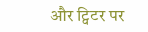और ट्विटर पर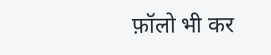फ़ॉलो भी कर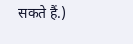सकते हैं.)